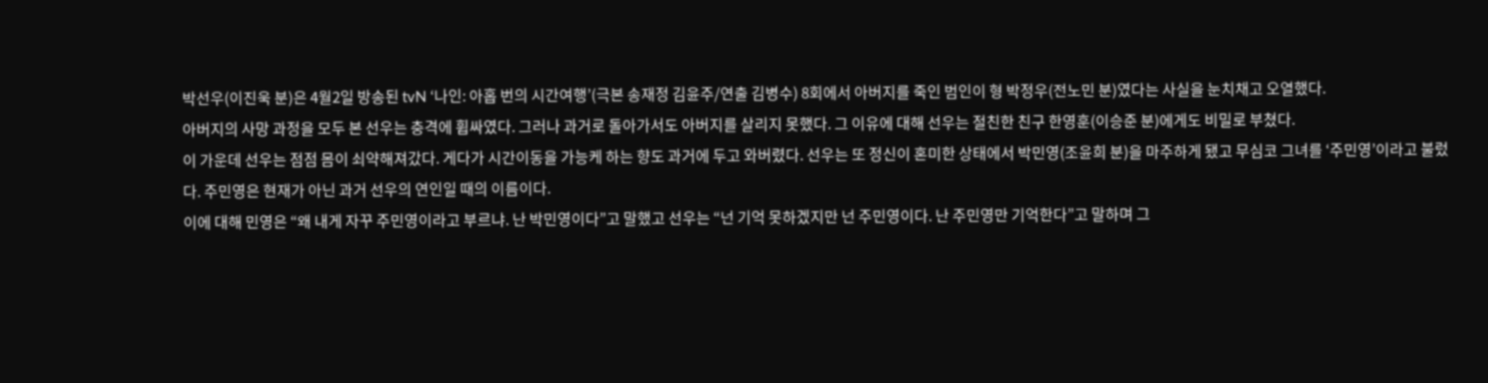박선우(이진욱 분)은 4월2일 방송된 tvN ‘나인: 아홉 번의 시간여행’(극본 송재정 김윤주/연출 김병수) 8회에서 아버지를 죽인 범인이 형 박정우(전노민 분)였다는 사실을 눈치채고 오열했다.
아버지의 사망 과정을 모두 본 선우는 충격에 휩싸였다. 그러나 과거로 돌아가서도 아버지를 살리지 못했다. 그 이유에 대해 선우는 절친한 친구 한영훈(이승준 분)에게도 비밀로 부쳤다.
이 가운데 선우는 점점 몸이 쇠약해져갔다. 게다가 시간이동을 가능케 하는 향도 과거에 두고 와버렸다. 선우는 또 정신이 혼미한 상태에서 박민영(조윤희 분)을 마주하게 됐고 무심코 그녀를 ‘주민영’이라고 불렀다. 주민영은 현재가 아닌 과거 선우의 연인일 때의 이름이다.
이에 대해 민영은 “왜 내게 자꾸 주민영이라고 부르냐. 난 박민영이다”고 말했고 선우는 “넌 기억 못하겠지만 넌 주민영이다. 난 주민영만 기억한다”고 말하며 그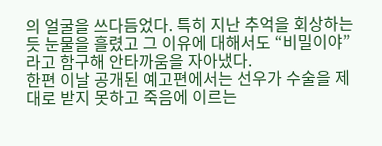의 얼굴을 쓰다듬었다. 특히 지난 추억을 회상하는 듯 눈물을 흘렸고 그 이유에 대해서도 “비밀이야”라고 함구해 안타까움을 자아냈다.
한편 이날 공개된 예고편에서는 선우가 수술을 제대로 받지 못하고 죽음에 이르는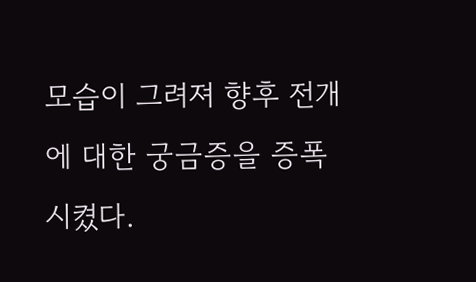모습이 그려져 향후 전개에 대한 궁금증을 증폭시켰다.